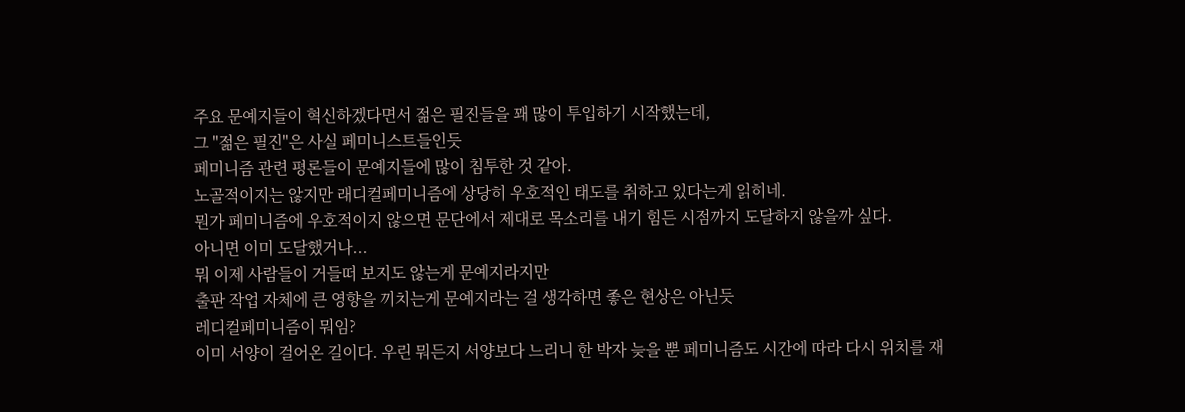주요 문예지들이 혁신하겠다면서 젊은 필진들을 꽤 많이 투입하기 시작했는데,
그 "젊은 필진"은 사실 페미니스트들인듯
페미니즘 관련 평론들이 문예지들에 많이 침투한 것 같아.
노골적이지는 않지만 래디컬페미니즘에 상당히 우호적인 태도를 취하고 있다는게 읽히네.
뭔가 페미니즘에 우호적이지 않으면 문단에서 제대로 목소리를 내기 힘든 시점까지 도달하지 않을까 싶다.
아니면 이미 도달했거나...
뭐 이제 사람들이 거들떠 보지도 않는게 문예지라지만
출판 작업 자체에 큰 영향을 끼치는게 문예지라는 걸 생각하면 좋은 현상은 아닌듯
레디컬페미니즘이 뭐임?
이미 서양이 걸어온 길이다. 우린 뭐든지 서양보다 느리니 한 박자 늦을 뿐 페미니즘도 시간에 따라 다시 위치를 재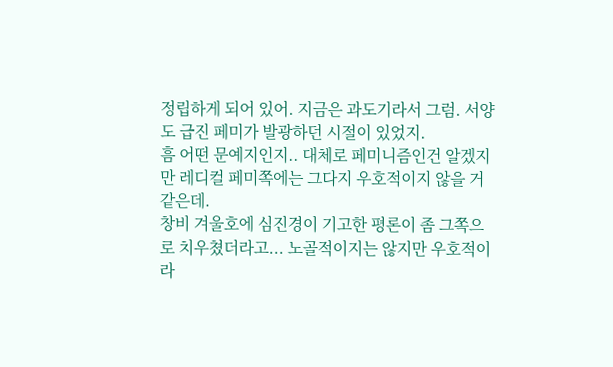정립하게 되어 있어. 지금은 과도기라서 그럼. 서양도 급진 페미가 발광하던 시절이 있었지.
흠 어떤 문예지인지.. 대체로 페미니즘인건 알겠지만 레디컬 페미쪽에는 그다지 우호적이지 않을 거 같은데.
창비 겨울호에 심진경이 기고한 평론이 좀 그쪽으로 치우쳤더라고... 노골적이지는 않지만 우호적이라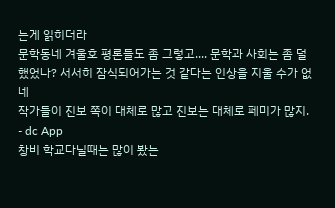는게 읽히더라
문학동네 겨울호 평론들도 좀 그렇고.... 문학과 사회는 좀 덜했었나? 서서히 잠식되어가는 것 같다는 인상을 지울 수가 없네
작가들이 진보 쪽이 대체로 많고 진보는 대체로 페미가 많지. - dc App
창비 학교다닐때는 많이 봤는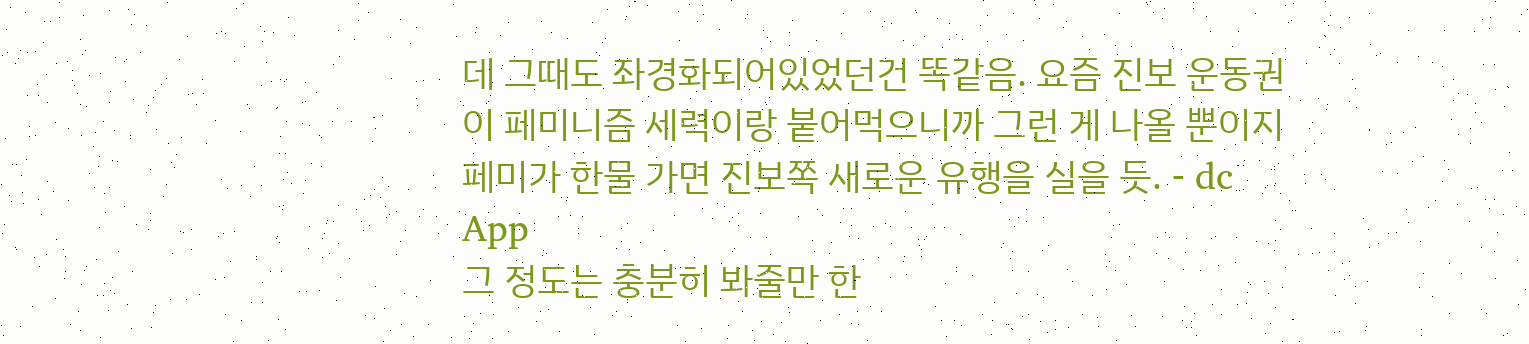데 그때도 좌경화되어있었던건 똑같음. 요즘 진보 운동권이 페미니즘 세력이랑 붙어먹으니까 그런 게 나올 뿐이지 페미가 한물 가면 진보쪽 새로운 유행을 실을 듯. - dc App
그 정도는 충분히 봐줄만 한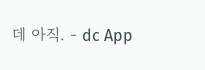데 아직. - dc App